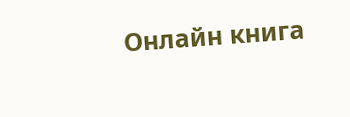Онлайн книга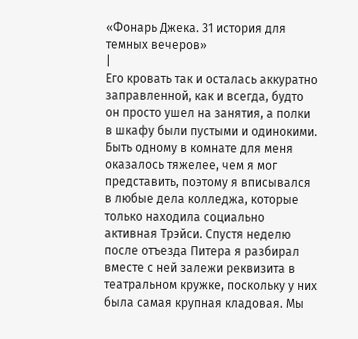«Фонарь Джека. 31 история для темных вечеров»
|
Его кровать так и осталась аккуратно заправленной, как и всегда, будто он просто ушел на занятия, а полки в шкафу были пустыми и одинокими. Быть одному в комнате для меня оказалось тяжелее, чем я мог представить, поэтому я вписывался в любые дела колледжа, которые только находила социально активная Трэйси. Спустя неделю после отъезда Питера я разбирал вместе с ней залежи реквизита в театральном кружке, поскольку у них была самая крупная кладовая. Мы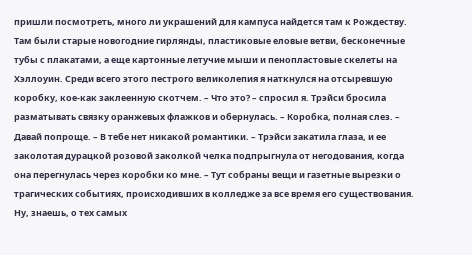пришли посмотреть, много ли украшений для кампуса найдется там к Рождеству. Там были старые новогодние гирлянды, пластиковые еловые ветви, бесконечные тубы с плакатами, а еще картонные летучие мыши и пенопластовые скелеты на Хэллоуин. Среди всего этого пестрого великолепия я наткнулся на отсыревшую коробку, кое-как заклеенную скотчем. – Что это? – спросил я. Трэйси бросила разматывать связку оранжевых флажков и обернулась. – Коробка, полная слез. – Давай попроще. – В тебе нет никакой романтики. – Трэйси закатила глаза, и ее заколотая дурацкой розовой заколкой челка подпрыгнула от негодования, когда она перегнулась через коробки ко мне. – Тут собраны вещи и газетные вырезки о трагических событиях, происходивших в колледже за все время его существования. Ну, знаешь, о тех самых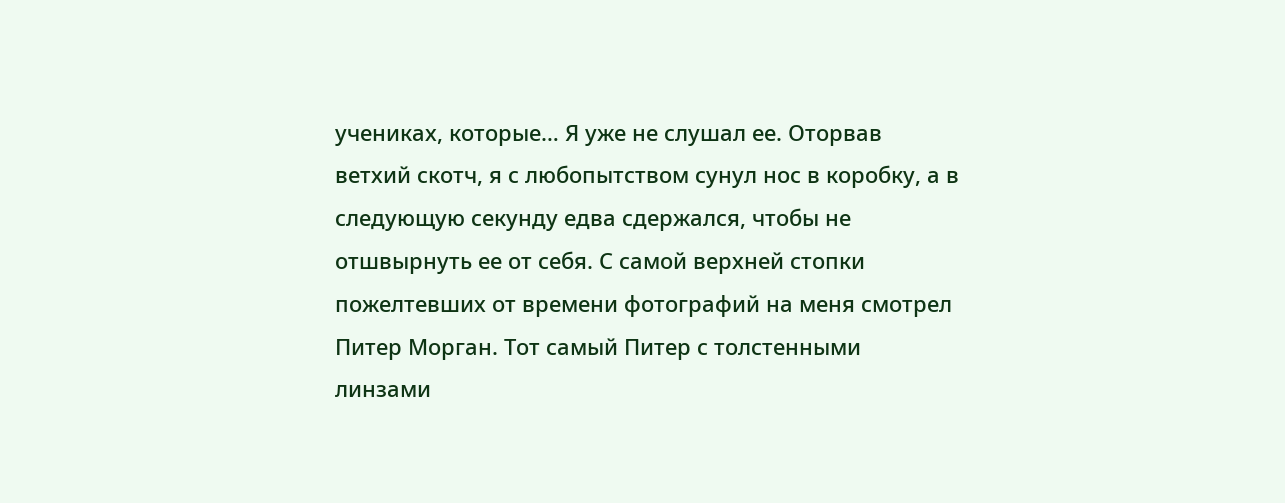учениках, которые… Я уже не слушал ее. Оторвав ветхий скотч, я с любопытством сунул нос в коробку, а в следующую секунду едва сдержался, чтобы не отшвырнуть ее от себя. С самой верхней стопки пожелтевших от времени фотографий на меня смотрел Питер Морган. Тот самый Питер с толстенными линзами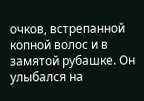очков, встрепанной копной волос и в замятой рубашке. Он улыбался на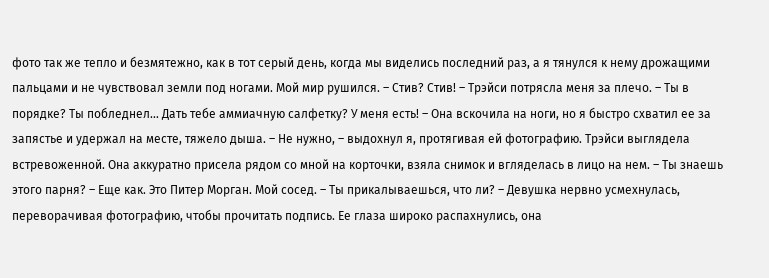фото так же тепло и безмятежно, как в тот серый день, когда мы виделись последний раз, а я тянулся к нему дрожащими пальцами и не чувствовал земли под ногами. Мой мир рушился. – Стив? Стив! – Трэйси потрясла меня за плечо. – Ты в порядке? Ты побледнел… Дать тебе аммиачную салфетку? У меня есть! – Она вскочила на ноги, но я быстро схватил ее за запястье и удержал на месте, тяжело дыша. – Не нужно, – выдохнул я, протягивая ей фотографию. Трэйси выглядела встревоженной. Она аккуратно присела рядом со мной на корточки, взяла снимок и вгляделась в лицо на нем. – Ты знаешь этого парня? – Еще как. Это Питер Морган. Мой сосед. – Ты прикалываешься, что ли? – Девушка нервно усмехнулась, переворачивая фотографию, чтобы прочитать подпись. Ее глаза широко распахнулись, она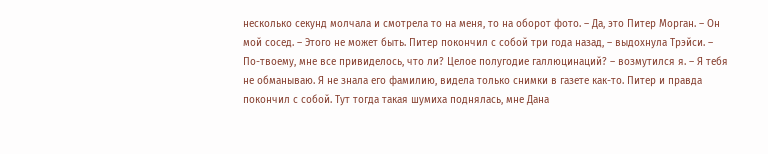несколько секунд молчала и смотрела то на меня, то на оборот фото. – Да, это Питер Морган. – Он мой сосед. – Этого не может быть. Питер покончил с собой три года назад, – выдохнула Трэйси. – По-твоему, мне все привиделось, что ли? Целое полугодие галлюцинаций? – возмутился я. – Я тебя не обманываю. Я не знала его фамилию, видела только снимки в газете как-то. Питер и правда покончил с собой. Тут тогда такая шумиха поднялась, мне Дана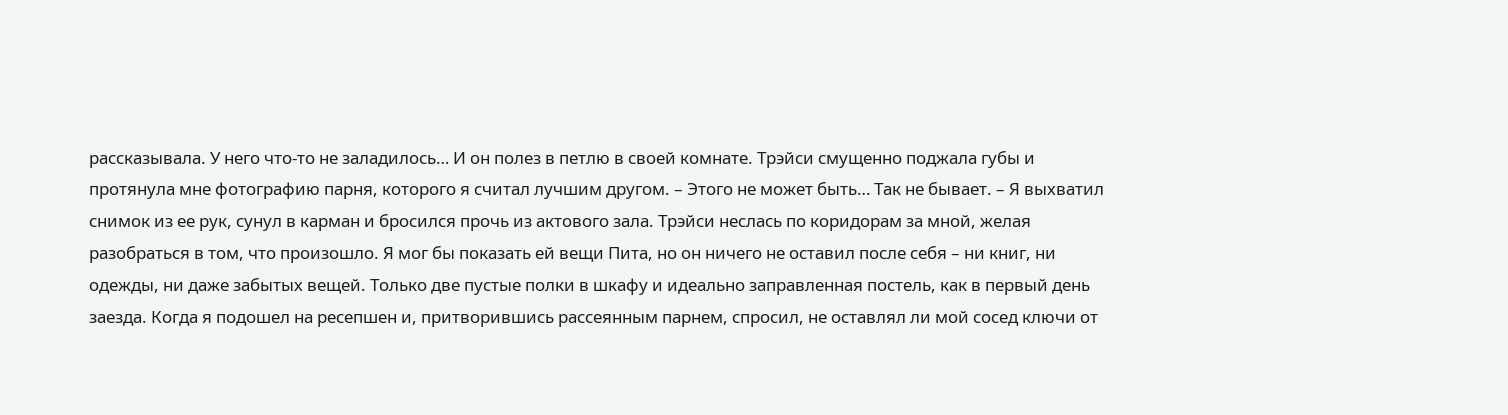рассказывала. У него что-то не заладилось… И он полез в петлю в своей комнате. Трэйси смущенно поджала губы и протянула мне фотографию парня, которого я считал лучшим другом. – Этого не может быть… Так не бывает. – Я выхватил снимок из ее рук, сунул в карман и бросился прочь из актового зала. Трэйси неслась по коридорам за мной, желая разобраться в том, что произошло. Я мог бы показать ей вещи Пита, но он ничего не оставил после себя – ни книг, ни одежды, ни даже забытых вещей. Только две пустые полки в шкафу и идеально заправленная постель, как в первый день заезда. Когда я подошел на ресепшен и, притворившись рассеянным парнем, спросил, не оставлял ли мой сосед ключи от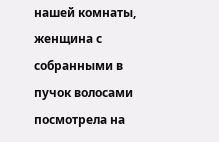нашей комнаты, женщина с собранными в пучок волосами посмотрела на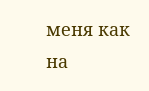меня как на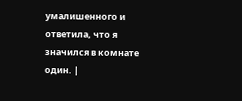умалишенного и ответила, что я значился в комнате один. |